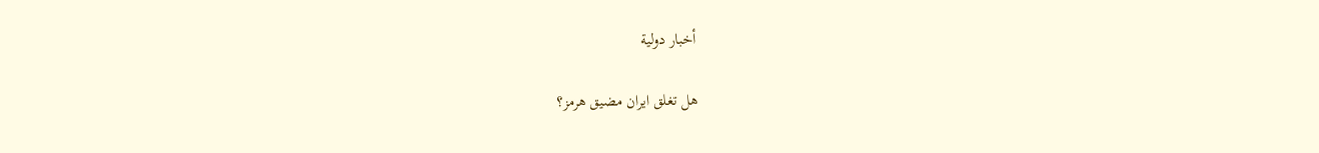أخبار دولية

هل تغلق ايران مضيق هرمز؟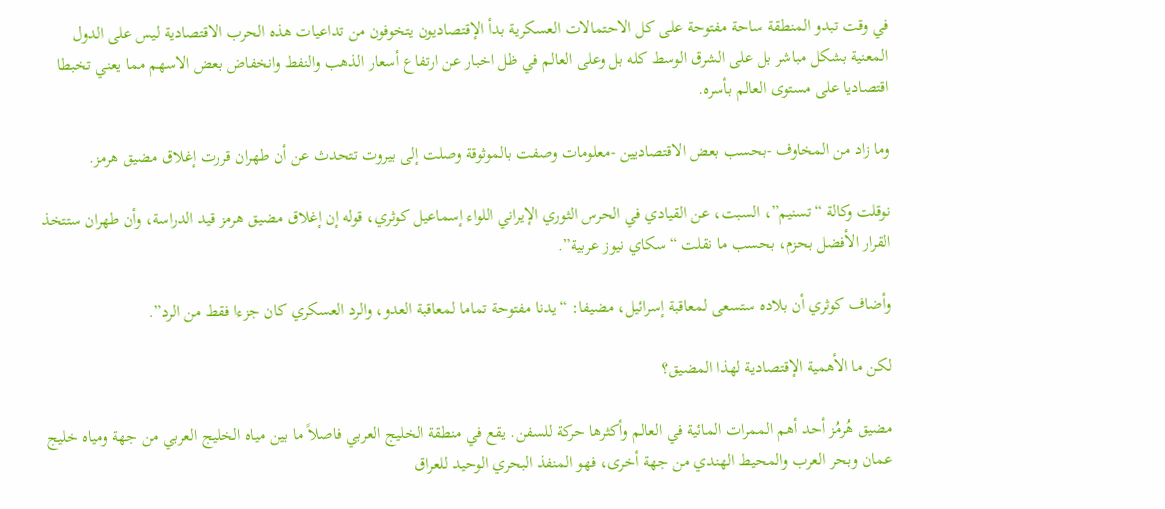في وقت تبدو المنطقة ساحة مفتوحة على كل الاحتمالات العسكرية بدأ الإقتصاديون يتخوفون من تداعيات هذه الحرب الاقتصادية ليس على الدول المعنية بشكل مباشر بل على الشرق الوسط كله بل وعلى العالم في ظل اخبار عن ارتفاع أسعار الذهب والنفط وانخفاض بعض الاسهم مما يعني تخبطا اقتصاديا على مستوى العالم بأسره.

وما زاد من المخاوف -بحسب بعض الاقتصاديين -معلومات وصفت بالموثوقة وصلت إلى بيروت تتحدث عن أن طهران قررت إغلاق مضيق هرمز.

نوقلت وكالة “تسنيم”، السبت، عن القيادي في الحرس الثوري الإيراني اللواء إسماعيل كوثري، قوله إن إغلاق مضيق هرمز قيد الدراسة، وأن طهران ستتخذ القرار الأفضل بحزم، بحسب ما نقلت “سكاي نيوز عربية”.

وأضاف كوثري أن بلاده ستسعى لمعاقبة إسرائيل، مضيفا: “يدنا مفتوحة تماما لمعاقبة العدو، والرد العسكري كان جزءا فقط من الرد”.

لكن ما الأهمية الإقتصادية لهذا المضيق؟

مضيق هُرمُز أحد أهم الممرات المائية في العالم وأكثرها حركة للسفن. يقع في منطقة الخليج العربي فاصلاً ما بين مياه الخليج العربي من جهة ومياه خليج عمان وبحر العرب والمحيط الهندي من جهة أخرى، فهو المنفذ البحري الوحيد للعراق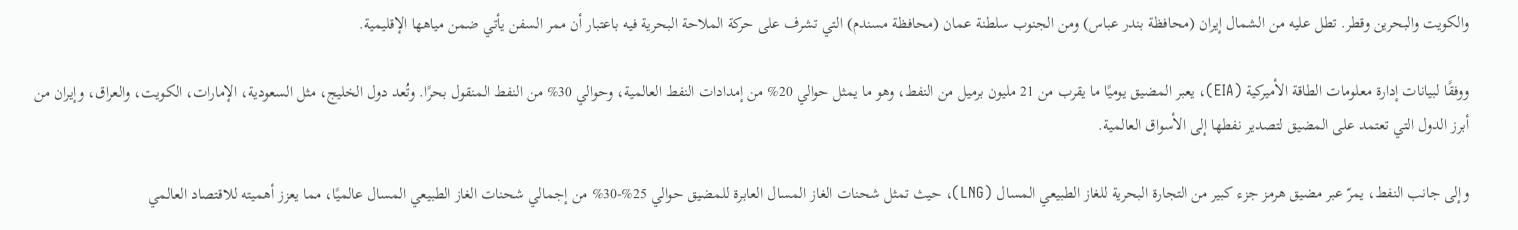والكويت والبحرين وقطر. تطل عليه من الشمال إيران (محافظة بندر عباس) ومن الجنوب سلطنة عمان (محافظة مسندم) التي تشرف على حركة الملاحة البحرية فيه باعتبار أن ممر السفن يأتي ضمن مياهها الإقليمية.

ووفقًا لبيانات إدارة معلومات الطاقة الأميركية (EIA)، يعبر المضيق يوميًا ما يقرب من 21 مليون برميل من النفط، وهو ما يمثل حوالي 20% من إمدادات النفط العالمية، وحوالي 30% من النفط المنقول بحرًا. وتُعد دول الخليج، مثل السعودية، الإمارات، الكويت، والعراق، وإيران من أبرز الدول التي تعتمد على المضيق لتصدير نفطها إلى الأسواق العالمية.

وإلى جانب النفط، يمرّ عبر مضيق هرمز جزء كبير من التجارة البحرية للغاز الطبيعي المسال (LNG)، حيث تمثل شحنات الغاز المسال العابرة للمضيق حوالي 25%-30% من إجمالي شحنات الغاز الطبيعي المسال عالميًا، مما يعزز أهميته للاقتصاد العالمي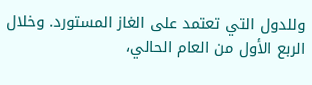وللدول التي تعتمد على الغاز المستورد. وخلال الربع الأول من العام الحالي،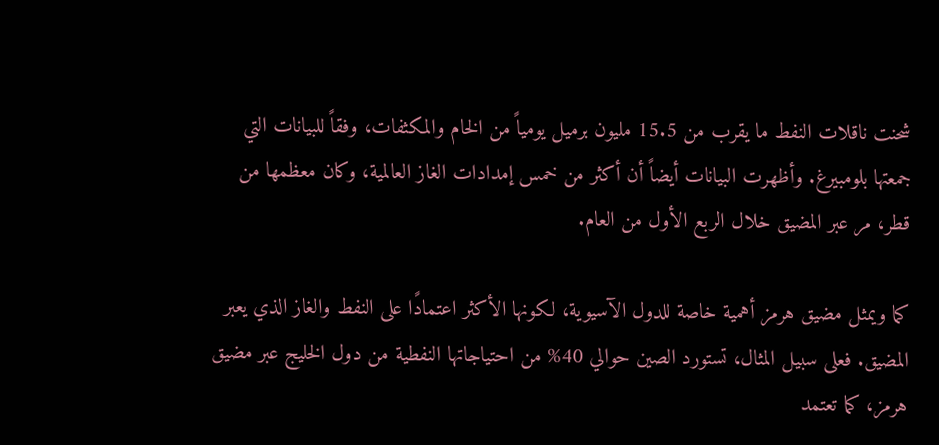شحنت ناقلات النفط ما يقرب من 15.5 مليون برميل يومياً من الخام والمكثفات، وفقاً للبيانات التي جمعتها بلومبيرغ. وأظهرت البيانات أيضاً أن أكثر من خمس إمدادات الغاز العالمية، وكان معظمها من قطر، مر عبر المضيق خلال الربع الأول من العام.

كما ويمثل مضيق هرمز أهمية خاصة للدول الآسيوية، لكونها الأكثر اعتمادًا على النفط والغاز الذي يعبر المضيق. فعلى سبيل المثال، تستورد الصين حوالي 40% من احتياجاتها النفطية من دول الخليج عبر مضيق هرمز، كما تعتمد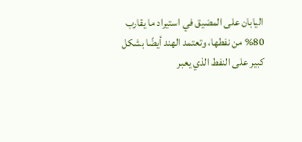اليابان على المضيق في استيراد ما يقارب 80% من نفطها، وتعتمد الهند أيضًا بشكل كبير على النفط الذي يعبر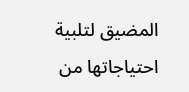المضيق لتلبية احتياجاتها من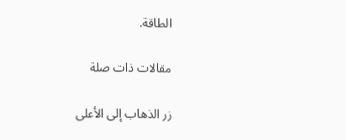الطاقة.

مقالات ذات صلة

زر الذهاب إلى الأعلى